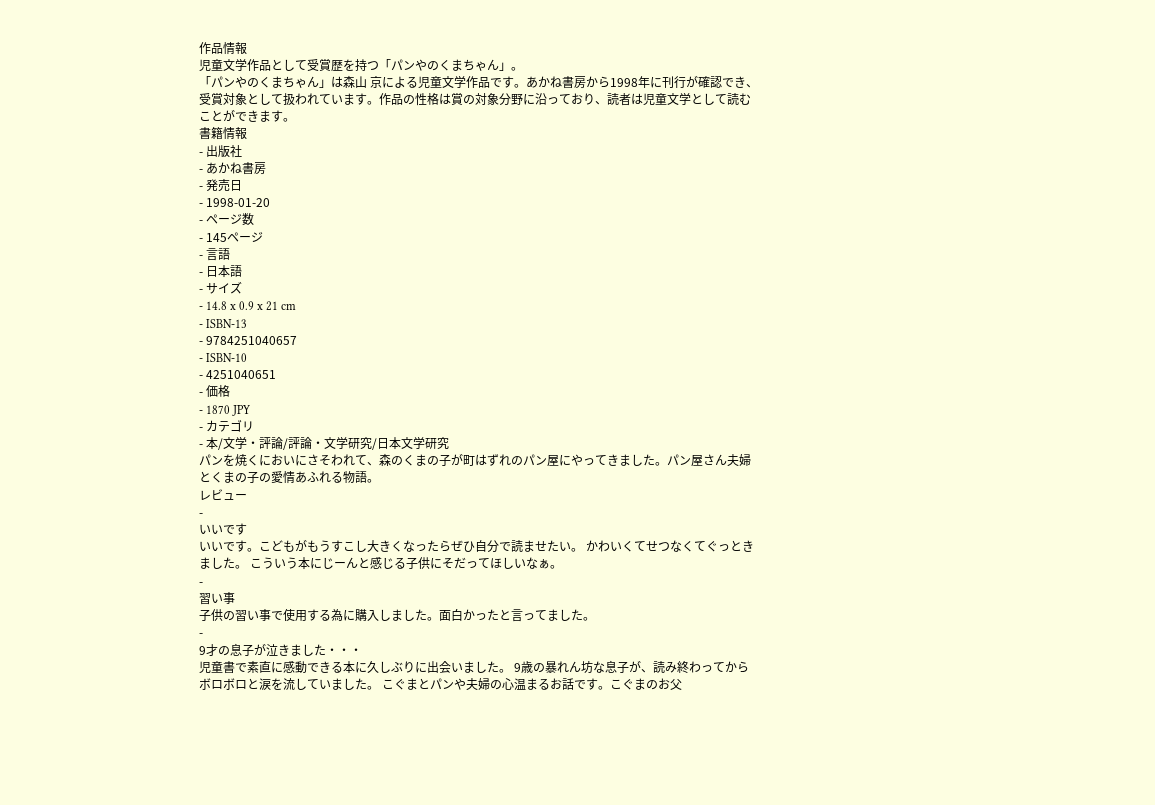作品情報
児童文学作品として受賞歴を持つ「パンやのくまちゃん」。
「パンやのくまちゃん」は森山 京による児童文学作品です。あかね書房から1998年に刊行が確認でき、受賞対象として扱われています。作品の性格は賞の対象分野に沿っており、読者は児童文学として読むことができます。
書籍情報
- 出版社
- あかね書房
- 発売日
- 1998-01-20
- ページ数
- 145ページ
- 言語
- 日本語
- サイズ
- 14.8 x 0.9 x 21 cm
- ISBN-13
- 9784251040657
- ISBN-10
- 4251040651
- 価格
- 1870 JPY
- カテゴリ
- 本/文学・評論/評論・文学研究/日本文学研究
パンを焼くにおいにさそわれて、森のくまの子が町はずれのパン屋にやってきました。パン屋さん夫婦とくまの子の愛情あふれる物語。
レビュー
-
いいです
いいです。こどもがもうすこし大きくなったらぜひ自分で読ませたい。 かわいくてせつなくてぐっときました。 こういう本にじーんと感じる子供にそだってほしいなぁ。
-
習い事
子供の習い事で使用する為に購入しました。面白かったと言ってました。
-
9才の息子が泣きました・・・
児童書で素直に感動できる本に久しぶりに出会いました。 9歳の暴れん坊な息子が、読み終わってからボロボロと涙を流していました。 こぐまとパンや夫婦の心温まるお話です。こぐまのお父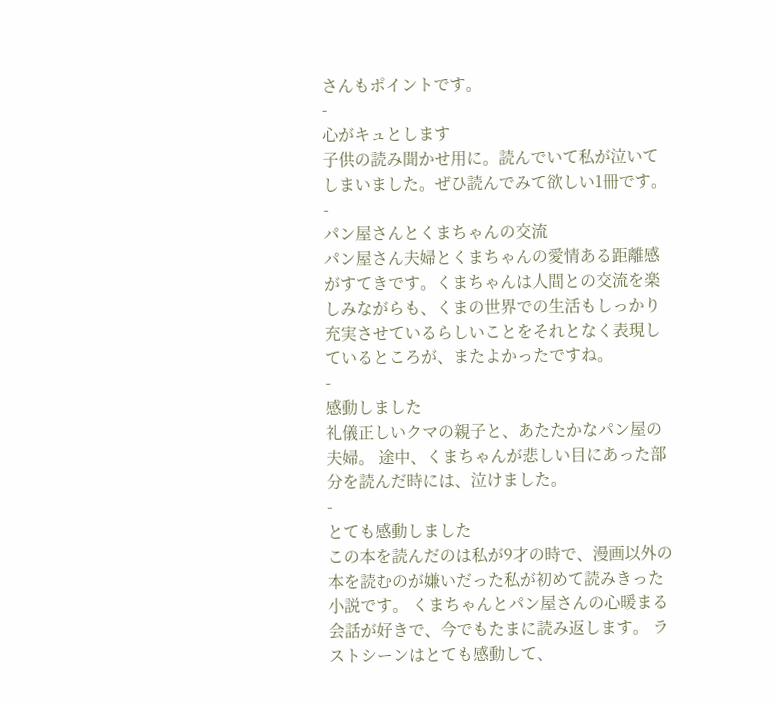さんもポイントです。
-
心がキュとします
子供の読み聞かせ用に。読んでいて私が泣いてしまいました。ぜひ読んでみて欲しい1冊です。
-
パン屋さんとくまちゃんの交流
パン屋さん夫婦とくまちゃんの愛情ある距離感がすてきです。くまちゃんは人間との交流を楽しみながらも、くまの世界での生活もしっかり充実させているらしいことをそれとなく表現しているところが、またよかったですね。
-
感動しました
礼儀正しいクマの親子と、あたたかなパン屋の夫婦。 途中、くまちゃんが悲しい目にあった部分を読んだ時には、泣けました。
-
とても感動しました
この本を読んだのは私が9才の時で、漫画以外の本を読むのが嫌いだった私が初めて読みきった小説です。 くまちゃんとパン屋さんの心暖まる会話が好きで、今でもたまに読み返します。 ラストシーンはとても感動して、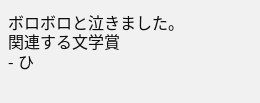ボロボロと泣きました。
関連する文学賞
- ひ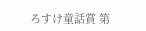ろすけ童話賞 第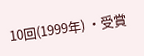10回(1999年) ・受賞